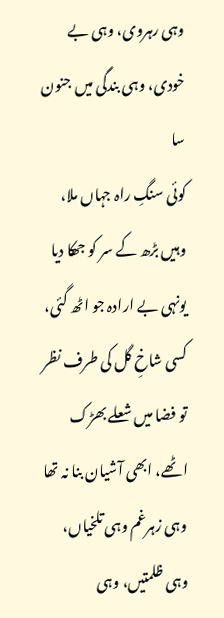وہی رہروی، وہی بے خودی، وہی بندگی میں جنون سا
کوئی سنگِ راہ جہاں ملا، وہیں بڑھ کے سر کو جھکا دیا
یونہی بے ارادہ جو اٹھ گئی، کسی شاخِ گل کی طرف نظر
تو فضا میں شعلے بھڑک اٹھے، ابھی آشیان بنا نہ تھا
وہی زہرغم وہی تلخیاں، وہی ظلمتیں، وہی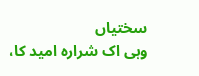سختیاں
وہی اک شرارہ امید کا،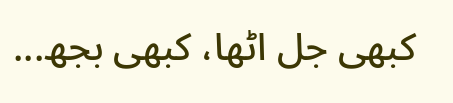کبھی جل اٹھا، کبھی بجھ...